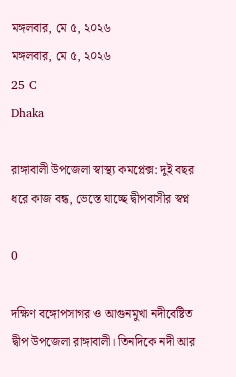মঙ্গলবার, মে ৫, ২০২৬
মঙ্গলবার, মে ৫, ২০২৬
25 C
Dhaka

রাঙ্গাবালী উপজেলা স্বাস্থ্য কমপ্লেক্স: দুই বছর ধরে কাজ বন্ধ, ভেস্তে যাচ্ছে দ্বীপবাসীর স্বপ্ন

0

দক্ষিণ বঙ্গোপসাগর ও আগুনমুখা নদীবেষ্টিত দ্বীপ উপজেলা রাঙ্গাবালী। তিনদিকে নদী আর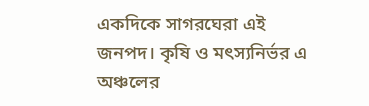একদিকে সাগরঘেরা এই জনপদ। কৃষি ও মৎস্যনির্ভর এ অঞ্চলের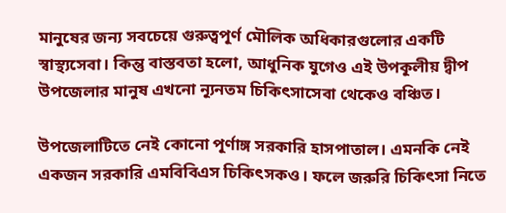মানুষের জন্য সবচেয়ে গুরুত্বপূর্ণ মৌলিক অধিকারগুলোর একটি স্বাস্থ্যসেবা। কিন্তু বাস্তবতা হলো, আধুনিক যুগেও এই উপকূলীয় দ্বীপ উপজেলার মানুষ এখনো ন্যূনতম চিকিৎসাসেবা থেকেও বঞ্চিত।

উপজেলাটিতে নেই কোনো পূর্ণাঙ্গ সরকারি হাসপাতাল। এমনকি নেই একজন সরকারি এমবিবিএস চিকিৎসকও। ফলে জরুরি চিকিৎসা নিতে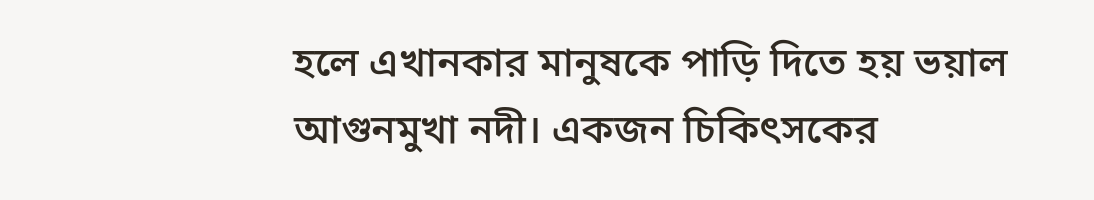হলে এখানকার মানুষকে পাড়ি দিতে হয় ভয়াল আগুনমুখা নদী। একজন চিকিৎসকের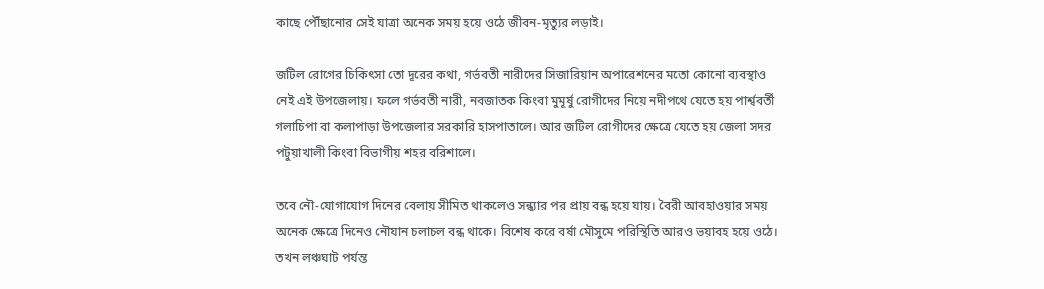কাছে পৌঁছানোর সেই যাত্রা অনেক সময় হয়ে ওঠে জীবন-মৃত্যুর লড়াই।

জটিল রোগের চিকিৎসা তো দূরের কথা, গর্ভবতী নারীদের সিজারিয়ান অপারেশনের মতো কোনো ব্যবস্থাও নেই এই উপজেলায়। ফলে গর্ভবতী নারী, নবজাতক কিংবা মুমূর্ষু রোগীদের নিয়ে নদীপথে যেতে হয় পার্শ্ববর্তী গলাচিপা বা কলাপাড়া উপজেলার সরকারি হাসপাতালে। আর জটিল রোগীদের ক্ষেত্রে যেতে হয় জেলা সদর পটুয়াখালী কিংবা বিভাগীয় শহর বরিশালে।

তবে নৌ-যোগাযোগ দিনের বেলায় সীমিত থাকলেও সন্ধ্যার পর প্রায় বন্ধ হয়ে যায়। বৈরী আবহাওয়ার সময় অনেক ক্ষেত্রে দিনেও নৌযান চলাচল বন্ধ থাকে। বিশেষ করে বর্ষা মৌসুমে পরিস্থিতি আরও ভয়াবহ হয়ে ওঠে। তখন লঞ্চঘাট পর্যন্ত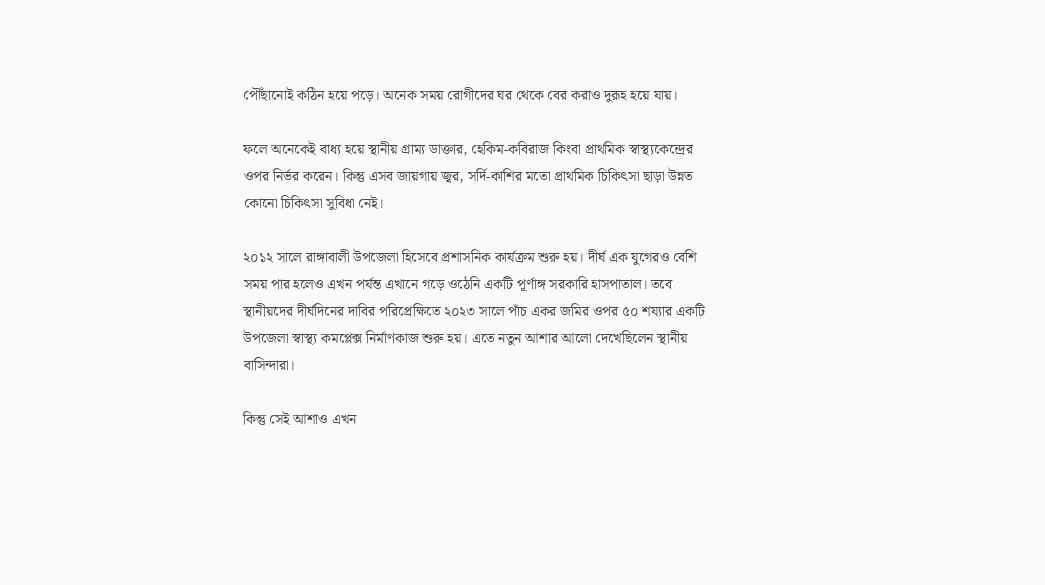পৌঁছানোই কঠিন হয়ে পড়ে। অনেক সময় রোগীদের ঘর থেকে বের করাও দুরূহ হয়ে যায়।

ফলে অনেকেই বাধ্য হয়ে স্থানীয় গ্রাম্য ডাক্তার, হেকিম-কবিরাজ কিংবা প্রাথমিক স্বাস্থ্যকেন্দ্রের ওপর নির্ভর করেন। কিন্তু এসব জায়গায় জ্বর, সর্দি-কাশির মতো প্রাথমিক চিকিৎসা ছাড়া উন্নত কোনো চিকিৎসা সুবিধা নেই।

২০১২ সালে রাঙ্গাবালী উপজেলা হিসেবে প্রশাসনিক কার্যক্রম শুরু হয়। দীর্ঘ এক যুগেরও বেশি সময় পার হলেও এখন পর্যন্ত এখানে গড়ে ওঠেনি একটি পূর্ণাঙ্গ সরকারি হাসপাতাল। তবে স্থানীয়দের দীর্ঘদিনের দাবির পরিপ্রেক্ষিতে ২০২৩ সালে পাঁচ একর জমির ওপর ৫০ শয্যার একটি উপজেলা স্বাস্থ্য কমপ্লেক্স নির্মাণকাজ শুরু হয়। এতে নতুন আশার আলো দেখেছিলেন স্থানীয় বাসিন্দারা।

কিন্তু সেই আশাও এখন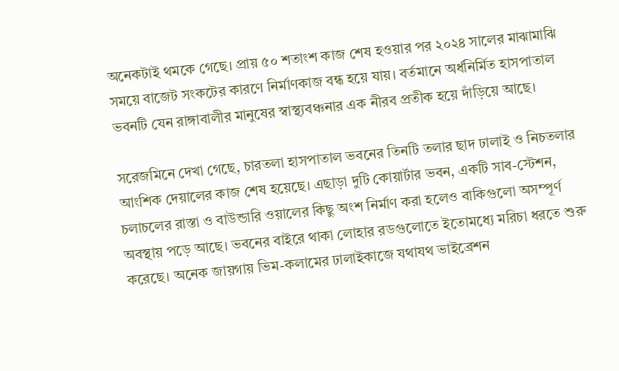অনেকটাই থমকে গেছে। প্রায় ৫০ শতাংশ কাজ শেষ হওয়ার পর ২০২৪ সালের মাঝামাঝি সময়ে বাজেট সংকটের কারণে নির্মাণকাজ বন্ধ হয়ে যায়। বর্তমানে অর্ধনির্মিত হাসপাতাল ভবনটি যেন রাঙ্গাবালীর মানুষের স্বাস্থ্যবঞ্চনার এক নীরব প্রতীক হয়ে দাঁড়িয়ে আছে।

সরেজমিনে দেখা গেছে, চারতলা হাসপাতাল ভবনের তিনটি তলার ছাদ ঢালাই ও নিচতলার আংশিক দেয়ালের কাজ শেষ হয়েছে। এছাড়া দুটি কোয়ার্টার ভবন, একটি সাব-স্টেশন, চলাচলের রাস্তা ও বাউন্ডারি ওয়ালের কিছু অংশ নির্মাণ করা হলেও বাকিগুলো অসম্পূর্ণ অবস্থায় পড়ে আছে। ভবনের বাইরে থাকা লোহার রডগুলোতে ইতোমধ্যে মরিচা ধরতে শুরু করেছে। অনেক জায়গায় ভিম-কলামের ঢালাইকাজে যথাযথ ভাইব্রেশন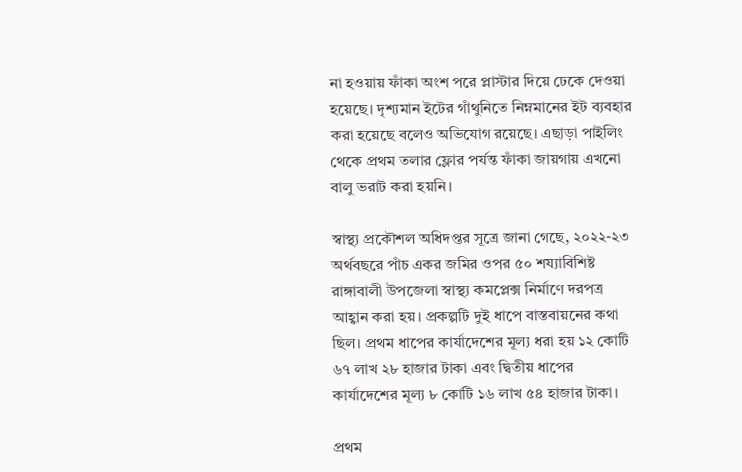না হওয়ায় ফাঁকা অংশ পরে প্লাস্টার দিয়ে ঢেকে দেওয়া হয়েছে। দৃশ্যমান ইটের গাঁথুনিতে নিম্নমানের ইট ব্যবহার করা হয়েছে বলেও অভিযোগ রয়েছে। এছাড়া পাইলিং থেকে প্রথম তলার ফ্লোর পর্যন্ত ফাঁকা জায়গায় এখনো বালু ভরাট করা হয়নি।

স্বাস্থ্য প্রকৌশল অধিদপ্তর সূত্রে জানা গেছে, ২০২২-২৩ অর্থবছরে পাঁচ একর জমির ওপর ৫০ শয্যাবিশিষ্ট রাঙ্গাবালী উপজেলা স্বাস্থ্য কমপ্লেক্স নির্মাণে দরপত্র আহ্বান করা হয়। প্রকল্পটি দুই ধাপে বাস্তবায়নের কথা ছিল। প্রথম ধাপের কার্যাদেশের মূল্য ধরা হয় ১২ কোটি ৬৭ লাখ ২৮ হাজার টাকা এবং দ্বিতীয় ধাপের কার্যাদেশের মূল্য ৮ কোটি ১৬ লাখ ৫৪ হাজার টাকা।

প্রথম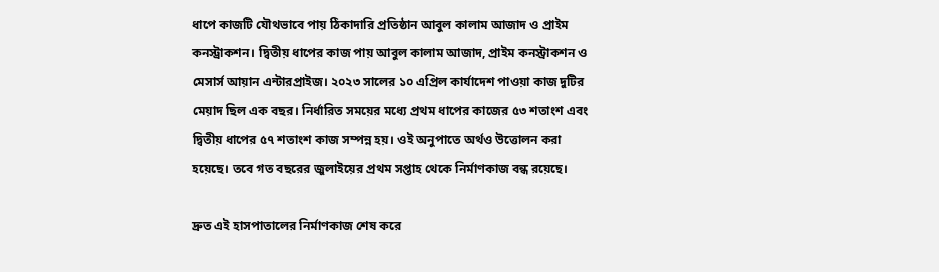ধাপে কাজটি যৌথভাবে পায় ঠিকাদারি প্রতিষ্ঠান আবুল কালাম আজাদ ও প্রাইম কনস্ট্রাকশন। দ্বিতীয় ধাপের কাজ পায় আবুল কালাম আজাদ, প্রাইম কনস্ট্রাকশন ও মেসার্স আয়ান এন্টারপ্রাইজ। ২০২৩ সালের ১০ এপ্রিল কার্যাদেশ পাওয়া কাজ দুটির মেয়াদ ছিল এক বছর। নির্ধারিত সময়ের মধ্যে প্রথম ধাপের কাজের ৫৩ শতাংশ এবং দ্বিতীয় ধাপের ৫৭ শতাংশ কাজ সম্পন্ন হয়। ওই অনুপাতে অর্থও উত্তোলন করা হয়েছে। তবে গত বছরের জুলাইয়ের প্রথম সপ্তাহ থেকে নির্মাণকাজ বন্ধ রয়েছে।

দ্রুত এই হাসপাতালের নির্মাণকাজ শেষ করে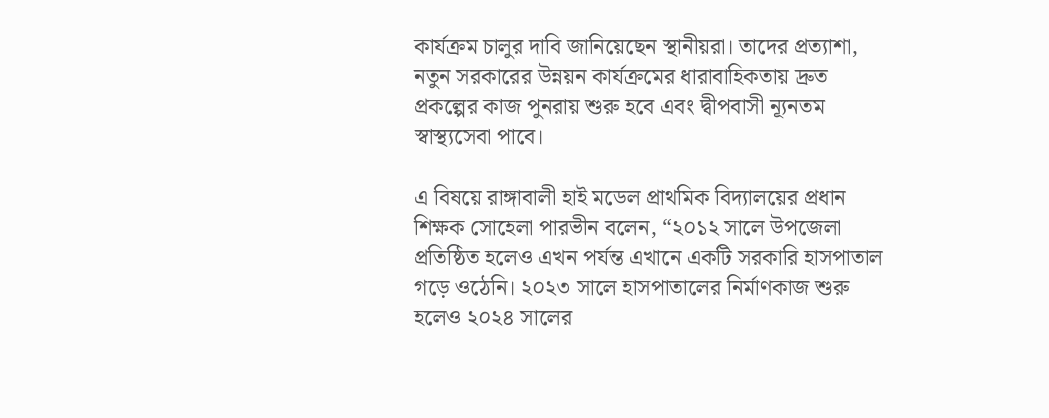কার্যক্রম চালুর দাবি জানিয়েছেন স্থানীয়রা। তাদের প্রত্যাশা, নতুন সরকারের উন্নয়ন কার্যক্রমের ধারাবাহিকতায় দ্রুত প্রকল্পের কাজ পুনরায় শুরু হবে এবং দ্বীপবাসী ন্যূনতম স্বাস্থ্যসেবা পাবে।

এ বিষয়ে রাঙ্গাবালী হাই মডেল প্রাথমিক বিদ্যালয়ের প্রধান শিক্ষক সোহেলা পারভীন বলেন, “২০১২ সালে উপজেলা প্রতিষ্ঠিত হলেও এখন পর্যন্ত এখানে একটি সরকারি হাসপাতাল গড়ে ওঠেনি। ২০২৩ সালে হাসপাতালের নির্মাণকাজ শুরু হলেও ২০২৪ সালের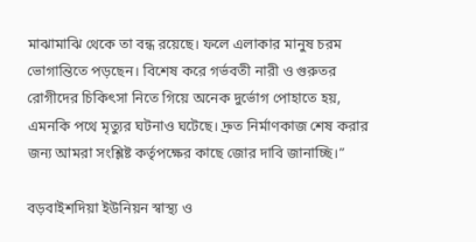মাঝামাঝি থেকে তা বন্ধ রয়েছে। ফলে এলাকার মানুষ চরম ভোগান্তিতে পড়ছেন। বিশেষ করে গর্ভবতী নারী ও গুরুতর রোগীদের চিকিৎসা নিতে গিয়ে অনেক দুর্ভোগ পোহাতে হয়, এমনকি পথে মৃত্যুর ঘটনাও ঘটেছে। দ্রুত নির্মাণকাজ শেষ করার জন্য আমরা সংশ্লিষ্ট কর্তৃপক্ষের কাছে জোর দাবি জানাচ্ছি।”

বড়বাইশদিয়া ইউনিয়ন স্বাস্থ্য ও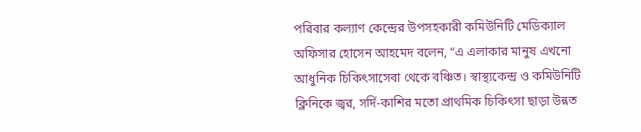পরিবার কল্যাণ কেন্দ্রের উপসহকারী কমিউনিটি মেডিক্যাল অফিসার হোসেন আহমেদ বলেন, “এ এলাকার মানুষ এখনো আধুনিক চিকিৎসাসেবা থেকে বঞ্চিত। স্বাস্থ্যকেন্দ্র ও কমিউনিটি ক্লিনিকে জ্বর, সর্দি-কাশির মতো প্রাথমিক চিকিৎসা ছাড়া উন্নত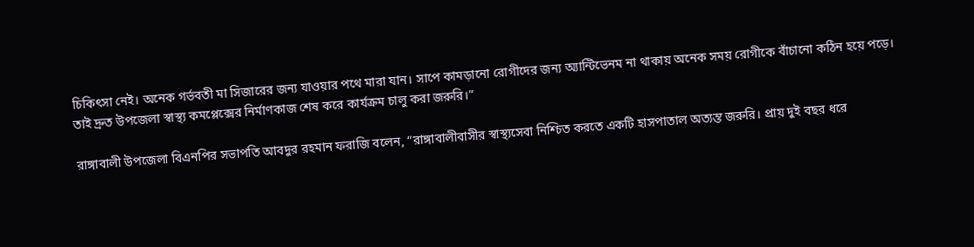চিকিৎসা নেই। অনেক গর্ভবতী মা সিজারের জন্য যাওয়ার পথে মারা যান। সাপে কামড়ানো রোগীদের জন্য অ্যান্টিভেনম না থাকায় অনেক সময় রোগীকে বাঁচানো কঠিন হয়ে পড়ে। তাই দ্রুত উপজেলা স্বাস্থ্য কমপ্লেক্সের নির্মাণকাজ শেষ করে কার্যক্রম চালু করা জরুরি।”

রাঙ্গাবালী উপজেলা বিএনপির সভাপতি আবদুর রহমান ফরাজি বলেন, “রাঙ্গাবালীবাসীর স্বাস্থ্যসেবা নিশ্চিত করতে একটি হাসপাতাল অত্যন্ত জরুরি। প্রায় দুই বছর ধরে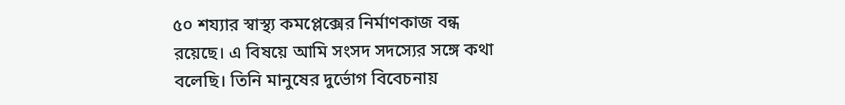৫০ শয্যার স্বাস্থ্য কমপ্লেক্সের নির্মাণকাজ বন্ধ রয়েছে। এ বিষয়ে আমি সংসদ সদস্যের সঙ্গে কথা বলেছি। তিনি মানুষের দুর্ভোগ বিবেচনায়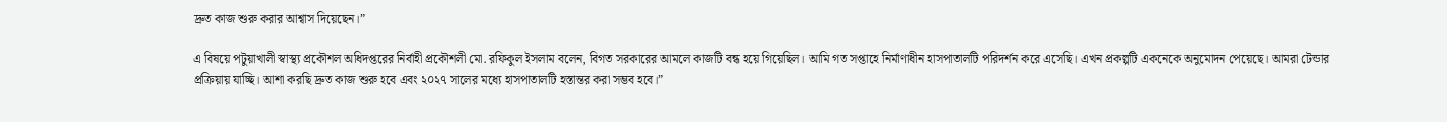দ্রুত কাজ শুরু করার আশ্বাস দিয়েছেন।”

এ বিষয়ে পটুয়াখালী স্বাস্থ্য প্রকৌশল অধিদপ্তরের নির্বাহী প্রকৌশলী মো. রফিকুল ইসলাম বলেন, বিগত সরকারের আমলে কাজটি বন্ধ হয়ে গিয়েছিল। আমি গত সপ্তাহে নির্মাণাধীন হাসপাতালটি পরিদর্শন করে এসেছি। এখন প্রকল্পটি একনেকে অনুমোদন পেয়েছে। আমরা টেন্ডার প্রক্রিয়ায় যাচ্ছি। আশা করছি দ্রুত কাজ শুরু হবে এবং ২০২৭ সালের মধ্যে হাসপাতালটি হস্তান্তর করা সম্ভব হবে।”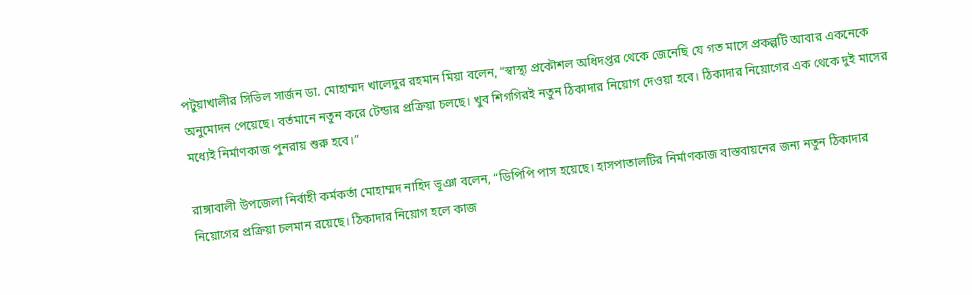পটুয়াখালীর সিভিল সার্জন ডা. মোহাম্মদ খালেদুর রহমান মিয়া বলেন, “স্বাস্থ্য প্রকৌশল অধিদপ্তর থেকে জেনেছি যে গত মাসে প্রকল্পটি আবার একনেকে অনুমোদন পেয়েছে। বর্তমানে নতুন করে টেন্ডার প্রক্রিয়া চলছে। খুব শিগগিরই নতুন ঠিকাদার নিয়োগ দেওয়া হবে। ঠিকাদার নিয়োগের এক থেকে দুই মাসের মধ্যেই নির্মাণকাজ পুনরায় শুরু হবে।”

রাঙ্গাবালী উপজেলা নির্বাহী কর্মকর্তা মোহাম্মদ নাহিদ ভূঞা বলেন, “ডিপিপি পাস হয়েছে। হাসপাতালটির নির্মাণকাজ বাস্তবায়নের জন্য নতুন ঠিকাদার নিয়োগের প্রক্রিয়া চলমান রয়েছে। ঠিকাদার নিয়োগ হলে কাজ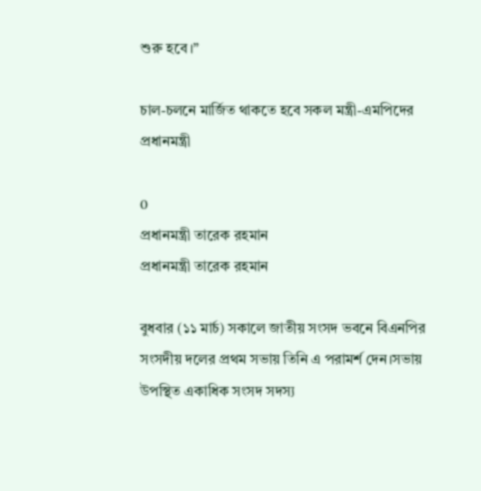শুরু হবে।”

চাল-চলনে মার্জিত থাকতে হবে সকল মন্ত্রী-এমপিদের প্রধানমন্ত্রী

0
প্রধানমন্ত্রী তারেক রহমান
প্রধানমন্ত্রী তারেক রহমান

বুধবার (১১ মার্চ) সকালে জাতীয় সংসদ ভবনে বিএনপির সংসদীয় দলের প্রথম সভায় তিনি এ পরামর্শ দেন।সভায় উপস্থিত একাধিক সংসদ সদস্য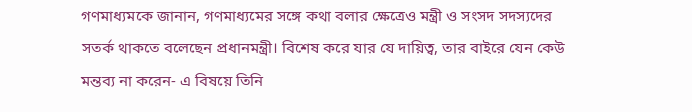গণমাধ্যমকে জানান, গণমাধ্যমের সঙ্গে কথা বলার ক্ষেত্রেও মন্ত্রী ও সংসদ সদস্যদের সতর্ক থাকতে বলেছেন প্রধানমন্ত্রী। বিশেষ করে যার যে দায়িত্ব, তার বাইরে যেন কেউ মন্তব্য না করেন- এ বিষয়ে তিনি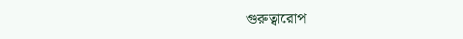গুরুত্বারোপ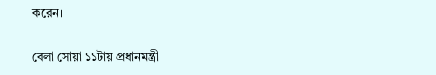করেন।

বেলা সোয়া ১১টায় প্রধানমন্ত্রী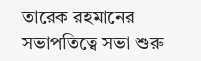তারেক রহমানের সভাপতিত্বে সভা শুরু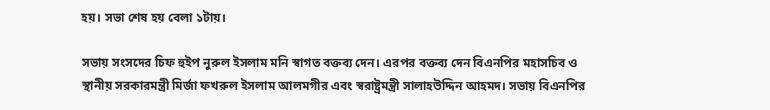হয়। সভা শেষ হয় বেলা ১টায়।

সভায় সংসদের চিফ হুইপ নুরুল ইসলাম মনি স্বাগত বক্তব্য দেন। এরপর বক্তব্য দেন বিএনপির মহাসচিব ও স্থানীয় সরকারমন্ত্রী মির্জা ফখরুল ইসলাম আলমগীর এবং স্বরাষ্ট্রমন্ত্রী সালাহউদ্দিন আহমদ। সভায় বিএনপির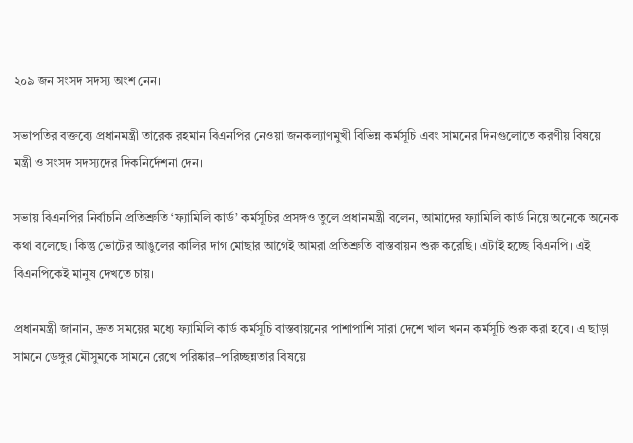২০৯ জন সংসদ সদস্য অংশ নেন।

সভাপতির বক্তব্যে প্রধানমন্ত্রী তারেক রহমান বিএনপির নেওয়া জনকল্যাণমুখী বিভিন্ন কর্মসূচি এবং সামনের দিনগুলোতে করণীয় বিষয়ে মন্ত্রী ও সংসদ সদস্যদের দিকনির্দেশনা দেন।

সভায় বিএনপির নির্বাচনি প্রতিশ্রুতি ‘ফ্যামিলি কার্ড’ কর্মসূচির প্রসঙ্গও তুলে প্রধানমন্ত্রী বলেন, আমাদের ফ্যামিলি কার্ড নিয়ে অনেকে অনেক কথা বলেছে। কিন্তু ভোটের আঙুলের কালির দাগ মোছার আগেই আমরা প্রতিশ্রুতি বাস্তবায়ন শুরু করেছি। এটাই হচ্ছে বিএনপি। এই বিএনপিকেই মানুষ দেখতে চায়।

প্রধানমন্ত্রী জানান, দ্রুত সময়ের মধ্যে ফ্যামিলি কার্ড কর্মসূচি বাস্তবায়নের পাশাপাশি সারা দেশে খাল খনন কর্মসূচি শুরু করা হবে। এ ছাড়া সামনে ডেঙ্গুর মৌসুমকে সামনে রেখে পরিষ্কার–পরিচ্ছন্নতার বিষয়ে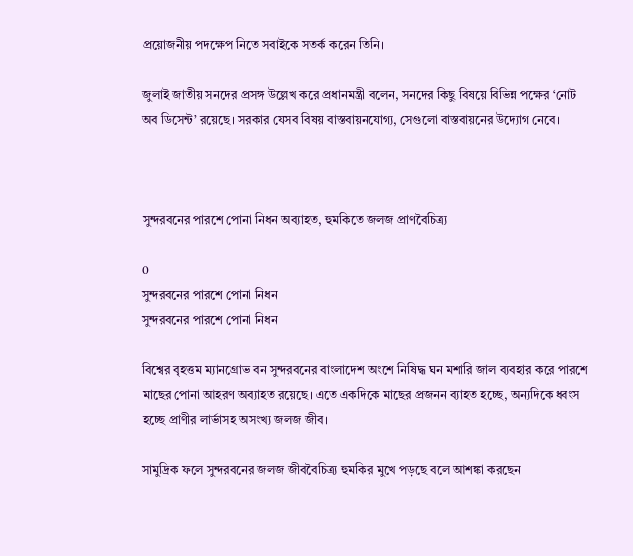প্রয়োজনীয় পদক্ষেপ নিতে সবাইকে সতর্ক করেন তিনি।

জুলাই জাতীয় সনদের প্রসঙ্গ উল্লেখ করে প্রধানমন্ত্রী বলেন, সনদের কিছু বিষয়ে বিভিন্ন পক্ষের ‘নোট অব ডিসেন্ট’ রয়েছে। সরকার যেসব বিষয় বাস্তবায়নযোগ্য, সেগুলো বাস্তবায়নের উদ্যোগ নেবে।



সুন্দরবনের পারশে পোনা নিধন অব্যাহত, হুমকিতে জলজ প্রাণবৈচিত্র্য

0
সুন্দরবনের পারশে পোনা নিধন
সুন্দরবনের পারশে পোনা নিধন

বিশ্বের বৃহত্তম ম্যানগ্রোভ বন সুন্দরবনের বাংলাদেশ অংশে নিষিদ্ধ ঘন মশারি জাল ব্যবহার করে পারশে মাছের পোনা আহরণ অব্যাহত রয়েছে। এতে একদিকে মাছের প্রজনন ব্যাহত হচ্ছে, অন্যদিকে ধ্বংস হচ্ছে প্রাণীর লার্ভাসহ অসংখ্য জলজ জীব।

সামুদ্রিক ফলে সুন্দরবনের জলজ জীববৈচিত্র্য হুমকির মুখে পড়ছে বলে আশঙ্কা করছেন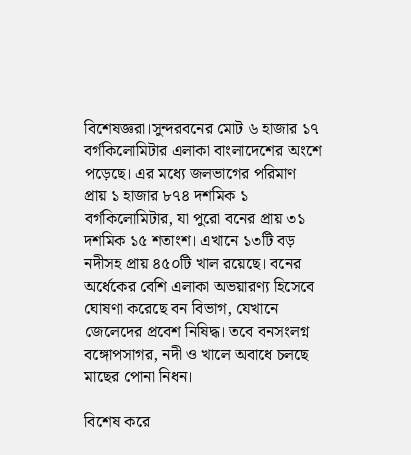বিশেষজ্ঞরা।সুন্দরবনের মোট ৬ হাজার ১৭ বর্গকিলোমিটার এলাকা বাংলাদেশের অংশে পড়েছে। এর মধ্যে জলভাগের পরিমাণ প্রায় ১ হাজার ৮৭৪ দশমিক ১ বর্গকিলোমিটার, যা পুরো বনের প্রায় ৩১ দশমিক ১৫ শতাংশ। এখানে ১৩টি বড় নদীসহ প্রায় ৪৫০টি খাল রয়েছে। বনের অর্ধেকের বেশি এলাকা অভয়ারণ্য হিসেবে ঘোষণা করেছে বন বিভাগ, যেখানে জেলেদের প্রবেশ নিষিদ্ধ। তবে বনসংলগ্ন বঙ্গোপসাগর, নদী ও খালে অবাধে চলছে মাছের পোনা নিধন।

বিশেষ করে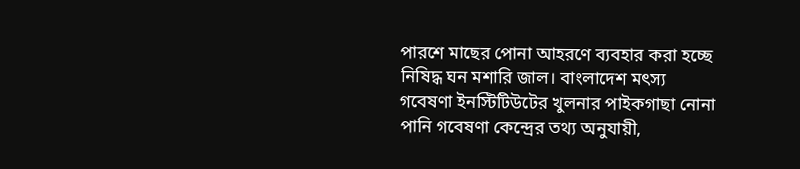পারশে মাছের পোনা আহরণে ব্যবহার করা হচ্ছে নিষিদ্ধ ঘন মশারি জাল। বাংলাদেশ মৎস্য গবেষণা ইনস্টিটিউটের খুলনার পাইকগাছা নোনা পানি গবেষণা কেন্দ্রের তথ্য অনুযায়ী,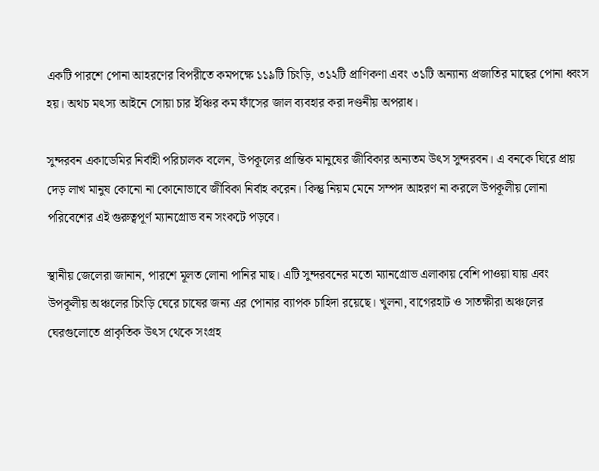একটি পারশে পোনা আহরণের বিপরীতে কমপক্ষে ১১৯টি চিংড়ি, ৩১২টি প্রাণিকণা এবং ৩১টি অন্যান্য প্রজাতির মাছের পোনা ধ্বংস হয়। অথচ মৎস্য আইনে সোয়া চার ইঞ্চির কম ফাঁসের জাল ব্যবহার করা দণ্ডনীয় অপরাধ।

সুন্দরবন একাডেমির নির্বাহী পরিচালক বলেন, উপকূলের প্রান্তিক মানুষের জীবিকার অন্যতম উৎস সুন্দরবন। এ বনকে ঘিরে প্রায় দেড় লাখ মানুষ কোনো না কোনোভাবে জীবিকা নির্বাহ করেন। কিন্তু নিয়ম মেনে সম্পদ আহরণ না করলে উপকূলীয় লোনা পরিবেশের এই গুরুত্বপূর্ণ ম্যানগ্রোভ বন সংকটে পড়বে।

স্থানীয় জেলেরা জানান, পারশে মূলত লোনা পানির মাছ। এটি সুন্দরবনের মতো ম্যানগ্রোভ এলাকায় বেশি পাওয়া যায় এবং উপকূলীয় অঞ্চলের চিংড়ি ঘেরে চাষের জন্য এর পোনার ব্যাপক চাহিদা রয়েছে। খুলনা, বাগেরহাট ও সাতক্ষীরা অঞ্চলের ঘেরগুলোতে প্রাকৃতিক উৎস থেকে সংগ্রহ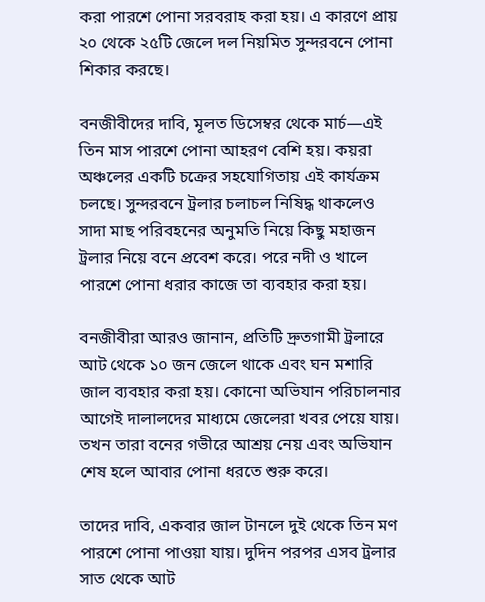করা পারশে পোনা সরবরাহ করা হয়। এ কারণে প্রায় ২০ থেকে ২৫টি জেলে দল নিয়মিত সুন্দরবনে পোনা শিকার করছে।

বনজীবীদের দাবি, মূলত ডিসেম্বর থেকে মার্চ—এই তিন মাস পারশে পোনা আহরণ বেশি হয়। কয়রা অঞ্চলের একটি চক্রের সহযোগিতায় এই কার্যক্রম চলছে। সুন্দরবনে ট্রলার চলাচল নিষিদ্ধ থাকলেও সাদা মাছ পরিবহনের অনুমতি নিয়ে কিছু মহাজন ট্রলার নিয়ে বনে প্রবেশ করে। পরে নদী ও খালে পারশে পোনা ধরার কাজে তা ব্যবহার করা হয়।

বনজীবীরা আরও জানান, প্রতিটি দ্রুতগামী ট্রলারে আট থেকে ১০ জন জেলে থাকে এবং ঘন মশারি জাল ব্যবহার করা হয়। কোনো অভিযান পরিচালনার আগেই দালালদের মাধ্যমে জেলেরা খবর পেয়ে যায়। তখন তারা বনের গভীরে আশ্রয় নেয় এবং অভিযান শেষ হলে আবার পোনা ধরতে শুরু করে।

তাদের দাবি, একবার জাল টানলে দুই থেকে তিন মণ পারশে পোনা পাওয়া যায়। দুদিন পরপর এসব ট্রলার সাত থেকে আট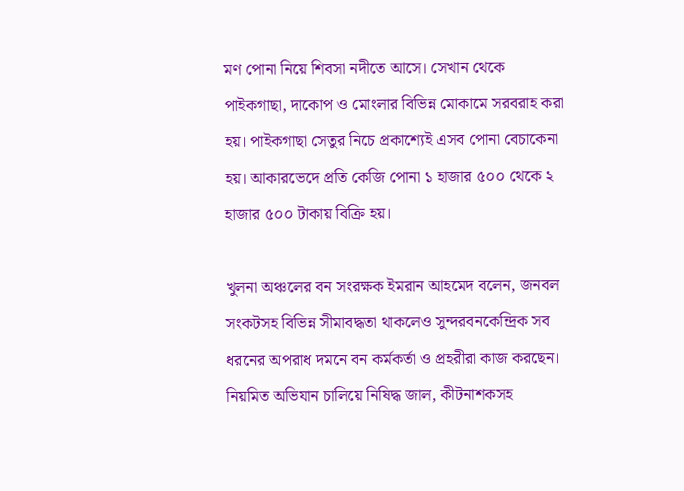মণ পোনা নিয়ে শিবসা নদীতে আসে। সেখান থেকে পাইকগাছা, দাকোপ ও মোংলার বিভিন্ন মোকামে সরবরাহ করা হয়। পাইকগাছা সেতুর নিচে প্রকাশ্যেই এসব পোনা বেচাকেনা হয়। আকারভেদে প্রতি কেজি পোনা ১ হাজার ৫০০ থেকে ২ হাজার ৫০০ টাকায় বিক্রি হয়।

খুলনা অঞ্চলের বন সংরক্ষক ইমরান আহমেদ বলেন, জনবল সংকটসহ বিভিন্ন সীমাবদ্ধতা থাকলেও সুন্দরবনকেন্দ্রিক সব ধরনের অপরাধ দমনে বন কর্মকর্তা ও প্রহরীরা কাজ করছেন। নিয়মিত অভিযান চালিয়ে নিষিদ্ধ জাল, কীটনাশকসহ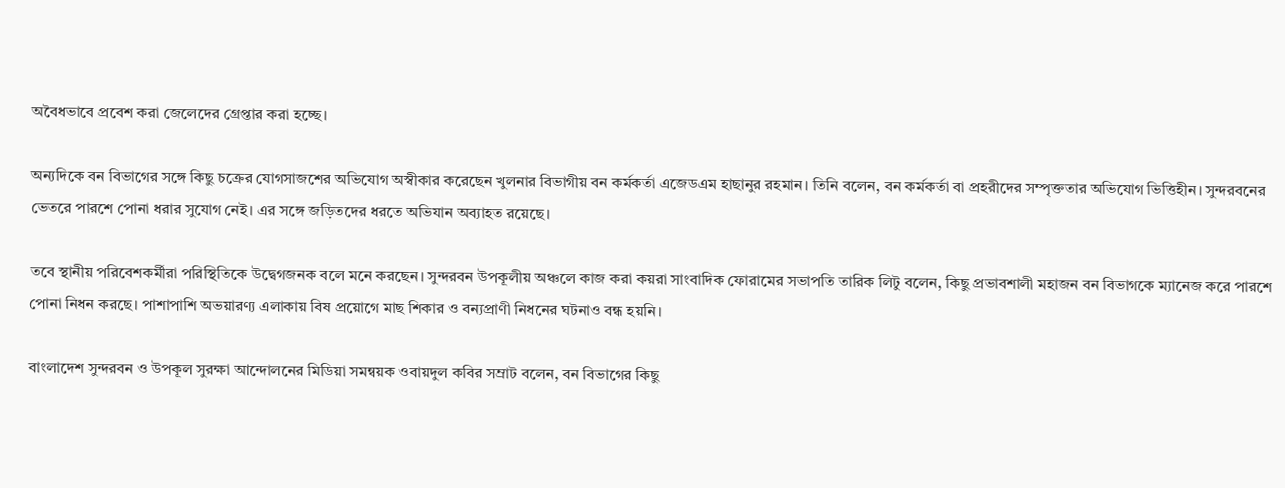অবৈধভাবে প্রবেশ করা জেলেদের গ্রেপ্তার করা হচ্ছে।

অন্যদিকে বন বিভাগের সঙ্গে কিছু চক্রের যোগসাজশের অভিযোগ অস্বীকার করেছেন খুলনার বিভাগীয় বন কর্মকর্তা এজেডএম হাছানুর রহমান। তিনি বলেন, বন কর্মকর্তা বা প্রহরীদের সম্পৃক্ততার অভিযোগ ভিত্তিহীন। সুন্দরবনের ভেতরে পারশে পোনা ধরার সুযোগ নেই। এর সঙ্গে জড়িতদের ধরতে অভিযান অব্যাহত রয়েছে।

তবে স্থানীয় পরিবেশকর্মীরা পরিস্থিতিকে উদ্বেগজনক বলে মনে করছেন। সুন্দরবন উপকূলীয় অঞ্চলে কাজ করা কয়রা সাংবাদিক ফোরামের সভাপতি তারিক লিটু বলেন, কিছু প্রভাবশালী মহাজন বন বিভাগকে ম্যানেজ করে পারশে পোনা নিধন করছে। পাশাপাশি অভয়ারণ্য এলাকায় বিষ প্রয়োগে মাছ শিকার ও বন্যপ্রাণী নিধনের ঘটনাও বন্ধ হয়নি।

বাংলাদেশ সুন্দরবন ও উপকূল সুরক্ষা আন্দোলনের মিডিয়া সমন্বয়ক ওবায়দুল কবির সম্রাট বলেন, বন বিভাগের কিছু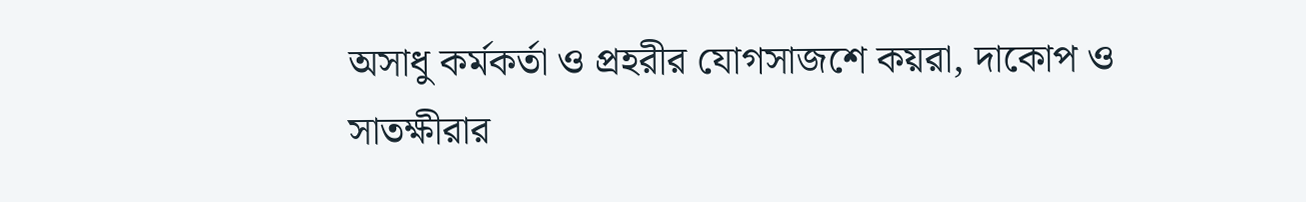অসাধু কর্মকর্তা ও প্রহরীর যোগসাজশে কয়রা, দাকোপ ও সাতক্ষীরার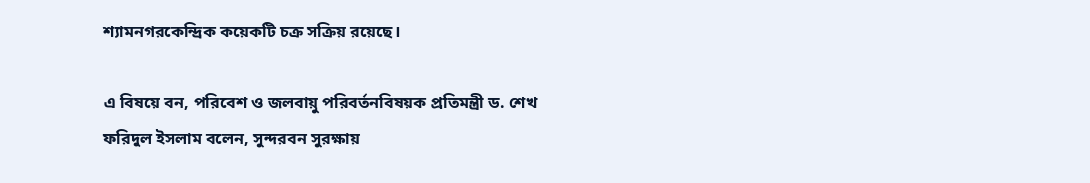শ্যামনগরকেন্দ্রিক কয়েকটি চক্র সক্রিয় রয়েছে।

এ বিষয়ে বন, পরিবেশ ও জলবায়ু পরিবর্তনবিষয়ক প্রতিমন্ত্রী ড. শেখ ফরিদুল ইসলাম বলেন, সুন্দরবন সুরক্ষায়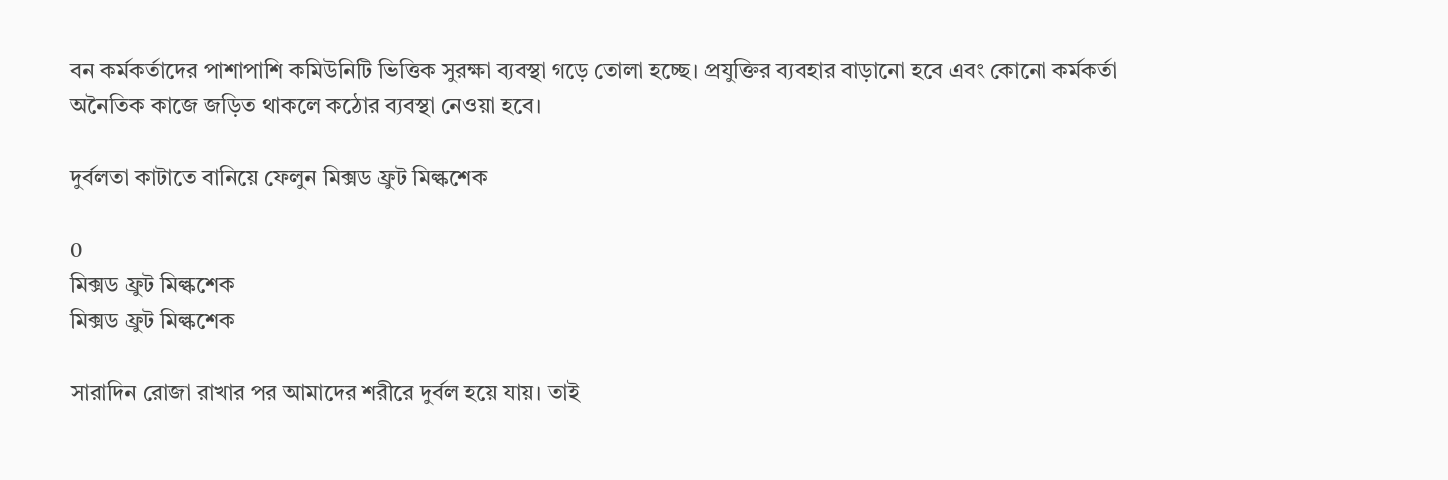বন কর্মকর্তাদের পাশাপাশি কমিউনিটি ভিত্তিক সুরক্ষা ব্যবস্থা গড়ে তোলা হচ্ছে। প্রযুক্তির ব্যবহার বাড়ানো হবে এবং কোনো কর্মকর্তা অনৈতিক কাজে জড়িত থাকলে কঠোর ব্যবস্থা নেওয়া হবে।

দুর্বলতা কাটাতে বানিয়ে ফেলুন মিক্সড ফ্রুট মিল্কশেক

0
মিক্সড ফ্রুট মিল্কশেক
মিক্সড ফ্রুট মিল্কশেক

সারাদিন রোজা রাখার পর আমাদের শরীরে দুর্বল হয়ে যায়। তাই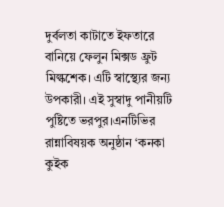দুর্বলতা কাটাতে ইফতারে বানিয়ে ফেলুন মিক্সড ফ্রুট মিল্কশেক। এটি স্বাস্থ্যের জন্য উপকারী। এই সুস্বাদু পানীয়টি পুষ্টিতে ভরপুর।এনটিভির রান্নাবিষয়ক অনুষ্ঠান ‘কনকা কুইক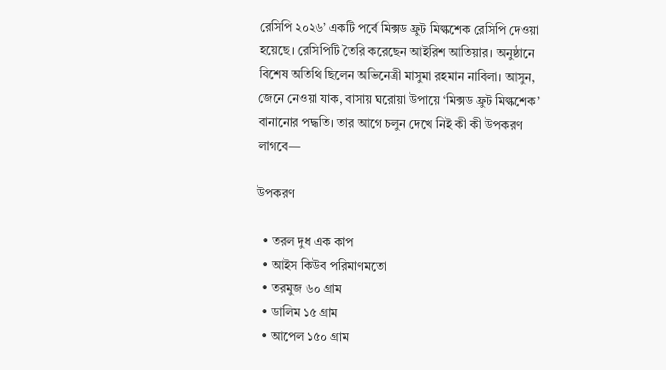রেসিপি ২০২৬’ একটি পর্বে মিক্সড ফ্রুট মিল্কশেক রেসিপি দেওয়া হয়েছে। রেসিপিটি তৈরি করেছেন আইরিশ আতিয়ার। অনুষ্ঠানে বিশেষ অতিথি ছিলেন অভিনেত্রী মাসুমা রহমান নাবিলা। আসুন, জেনে নেওয়া যাক, বাসায় ঘরোয়া উপায়ে ‘মিক্সড ফ্রুট মিল্কশেক’ বানানোর পদ্ধতি। তার আগে চলুন দেখে নিই কী কী উপকরণ লাগবে—

উপকরণ

  • তরল দুধ এক কাপ
  • আইস কিউব পরিমাণমতো
  • তরমুজ ৬০ গ্রাম
  • ডালিম ১৫ গ্রাম
  • আপেল ১৫০ গ্রাম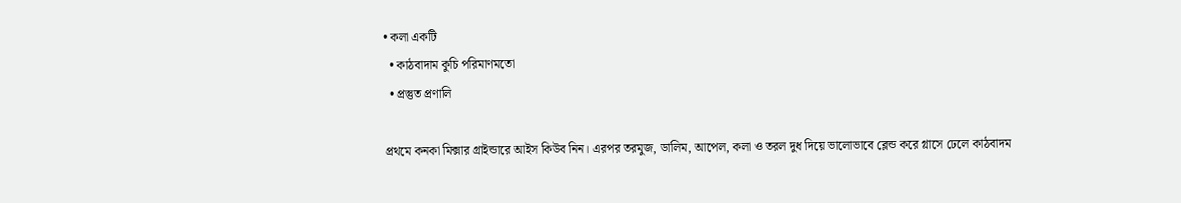• কলা একটি
  • কাঠবাদাম কুচি পরিমাণমতো
  • প্রস্তুত প্রণালি

প্রথমে কনকা মিক্সার গ্রাইন্ডারে আইস কিউব নিন। এরপর তরমুজ, ডালিম, আপেল, কলা ও তরল দুধ দিয়ে ভালোভাবে ব্লেন্ড করে গ্লাসে ঢেলে কাঠবাদম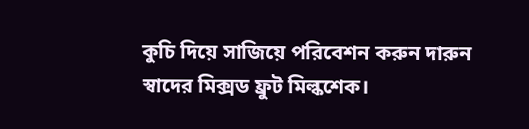কুচি দিয়ে সাজিয়ে পরিবেশন করুন দারুন স্বাদের মিক্সড ফ্রুট মিল্কশেক।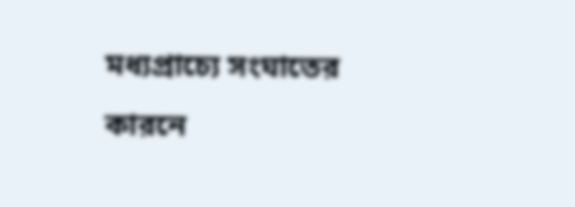মধ্যপ্রাচ্যে সংঘাতের কারনে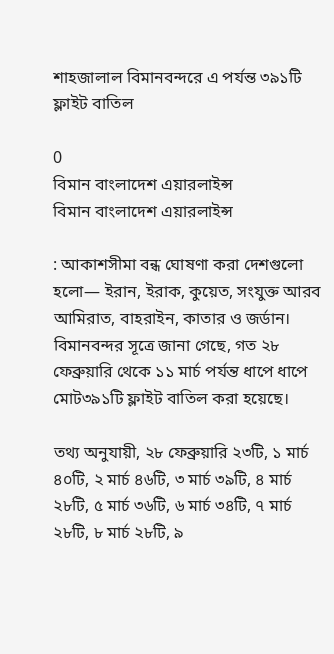শাহজালাল বিমানবন্দরে এ পর্যন্ত ৩৯১টি ফ্লাইট বাতিল

0
বিমান বাংলাদেশ এয়ারলাইন্স
বিমান বাংলাদেশ এয়ারলাইন্স

: আকাশসীমা বন্ধ ঘোষণা করা দেশগুলো হলো— ইরান, ইরাক, কুয়েত, সংযুক্ত আরব আমিরাত, বাহরাইন, কাতার ও জর্ডান। বিমানবন্দর সূত্রে জানা গেছে, গত ২৮ ফেব্রুয়ারি থেকে ১১ মার্চ পর্যন্ত ধাপে ধাপে মোট৩৯১টি ফ্লাইট বাতিল করা হয়েছে।

তথ্য অনুযায়ী, ২৮ ফেব্রুয়ারি ২৩টি, ১ মার্চ ৪০টি, ২ মার্চ ৪৬টি, ৩ মার্চ ৩৯টি, ৪ মার্চ ২৮টি, ৫ মার্চ ৩৬টি, ৬ মার্চ ৩৪টি, ৭ মার্চ ২৮টি, ৮ মার্চ ২৮টি, ৯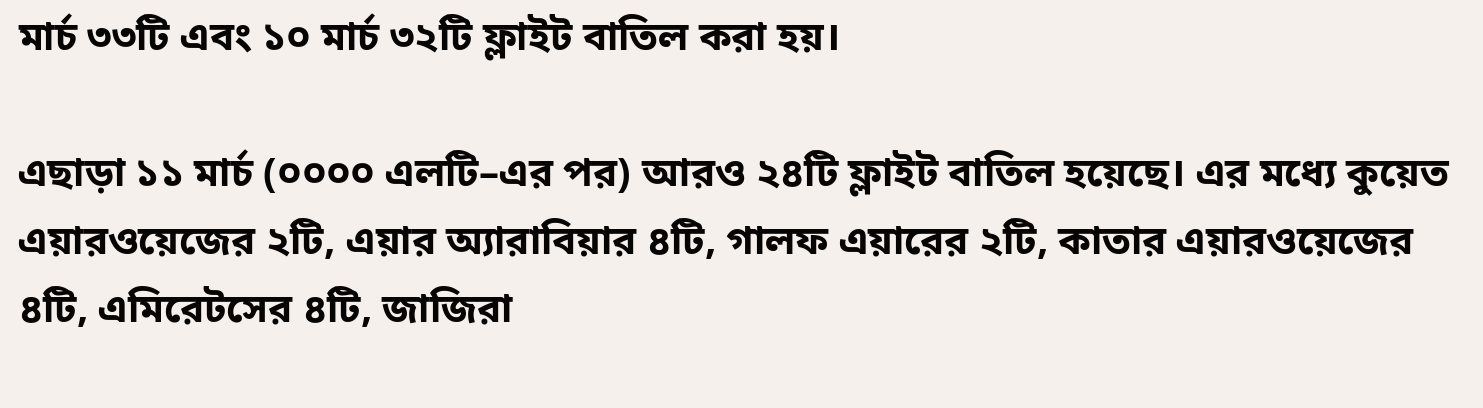মার্চ ৩৩টি এবং ১০ মার্চ ৩২টি ফ্লাইট বাতিল করা হয়।

এছাড়া ১১ মার্চ (০০০০ এলটি–এর পর) আরও ২৪টি ফ্লাইট বাতিল হয়েছে। এর মধ্যে কুয়েত এয়ারওয়েজের ২টি, এয়ার অ্যারাবিয়ার ৪টি, গালফ এয়ারের ২টি, কাতার এয়ারওয়েজের ৪টি, এমিরেটসের ৪টি, জাজিরা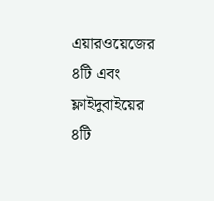এয়ারওয়েজের ৪টি এবং ফ্লাইদুবাইয়ের ৪টি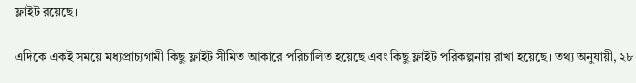ফ্লাইট রয়েছে।

এদিকে একই সময়ে মধ্যপ্রাচ্যগামী কিছু ফ্লাইট সীমিত আকারে পরিচালিত হয়েছে এবং কিছু ফ্লাইট পরিকল্পনায় রাখা হয়েছে। তথ্য অনুযায়ী, ২৮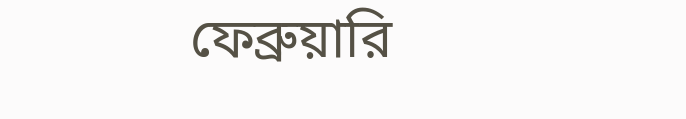ফেব্রুয়ারি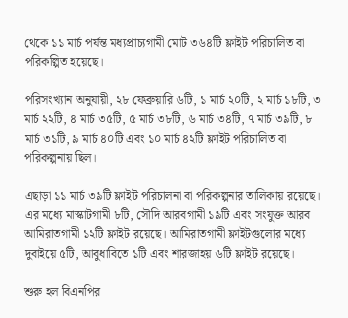থেকে ১১ মার্চ পর্যন্ত মধ্যপ্রাচ্যগামী মোট ৩৬৪টি ফ্লাইট পরিচালিত বা পরিকল্পিত হয়েছে।

পরিসংখ্যান অনুযায়ী, ২৮ ফেব্রুয়ারি ৬টি, ১ মার্চ ২০টি, ২ মার্চ ১৮টি, ৩ মার্চ ২২টি, ৪ মার্চ ৩৫টি, ৫ মার্চ ৩৮টি, ৬ মার্চ ৩৪টি, ৭ মার্চ ৩৯টি, ৮ মার্চ ৩১টি, ৯ মার্চ ৪০টি এবং ১০ মার্চ ৪২টি ফ্লাইট পরিচালিত বা পরিকল্পনায় ছিল।

এছাড়া ১১ মার্চ ৩৯টি ফ্লাইট পরিচালনা বা পরিকল্পনার তালিকায় রয়েছে। এর মধ্যে মাস্কাটগামী ৮টি, সৌদি আরবগামী ১৯টি এবং সংযুক্ত আরব আমিরাতগামী ১২টি ফ্লাইট রয়েছে। আমিরাতগামী ফ্লাইটগুলোর মধ্যে দুবাইয়ে ৫টি, আবুধাবিতে ১টি এবং শারজাহয় ৬টি ফ্লাইট রয়েছে।

শুরু হল বিএনপির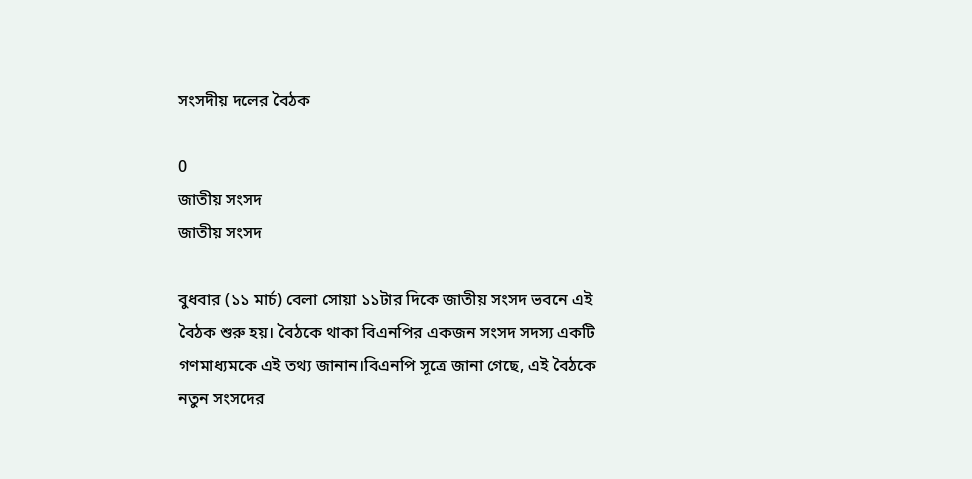সংসদীয় দলের বৈঠক

0
জাতীয় সংসদ
জাতীয় সংসদ

বুধবার (১১ মার্চ) বেলা সোয়া ১১টার দিকে জাতীয় সংসদ ভবনে এই বৈঠক শুরু হয়। বৈঠকে থাকা বিএনপির একজন সংসদ সদস্য একটি গণমাধ্যমকে এই তথ্য জানান।বিএনপি সূত্রে জানা গেছে, এই বৈঠকে নতুন সংসদের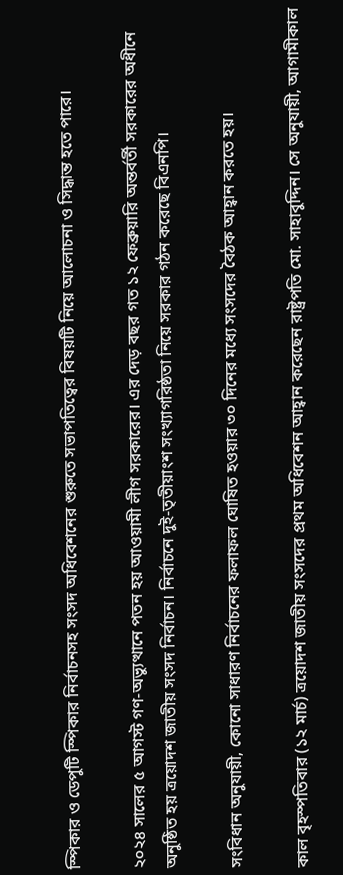স্পিকার ও ডেপুটি স্পিকার নির্বাচনসহ সংসদ অধিবেশনের শুরুতে সভাপতিত্বের বিষয়টি নিয়ে আলোচনা ও সিদ্ধান্ত হতে পারে।

২০২৪ সালের ৫ আগস্ট গণ-অভ্যুত্থানে পতন হয় আওয়ামী লীগ সরকারের। এর দেড় বছর গত ১২ ফেব্রুয়ারি অন্তর্বর্তী সরকারের অধীনে অনুষ্ঠিত হয় ত্রয়োদশ জাতীয় সংসদ নির্বাচন। নির্বাচনে দুই-তৃতীয়াংশ সংখ্যাগরিষ্ঠতা নিয়ে সরকার গঠন করেছে বিএনপি।

সংবিধান অনুযায়ী, কোনো সাধারণ নির্বাচনের ফলাফল ঘোষিত হওয়ার ৩০ দিনের মধ্যে সংসদের বৈঠক আহ্বান করতে হয়।

কাল বৃহস্পতিবার (১২ মার্চ) ত্রয়োদশ জাতীয় সংসদের প্রথম অধিবেশন আহ্বান করেছেন রাষ্ট্রপতি মো. সাহাবুদ্দিন। সে অনুযায়ী, আগামীকাল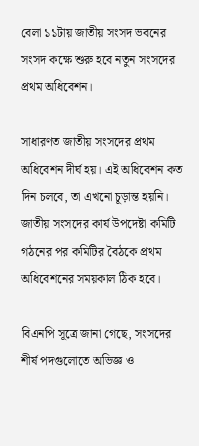বেলা ১১টায় জাতীয় সংসদ ভবনের সংসদ কক্ষে শুরু হবে নতুন সংসদের প্রথম অধিবেশন।

সাধারণত জাতীয় সংসদের প্রথম অধিবেশন দীর্ঘ হয়। এই অধিবেশন কত দিন চলবে, তা এখনো চূড়ান্ত হয়নি। জাতীয় সংসদের কার্য উপদেষ্টা কমিটি গঠনের পর কমিটির বৈঠকে প্রথম অধিবেশনের সময়কাল ঠিক হবে।

বিএনপি সূত্রে জানা গেছে, সংসদের শীর্ষ পদগুলোতে অভিজ্ঞ ও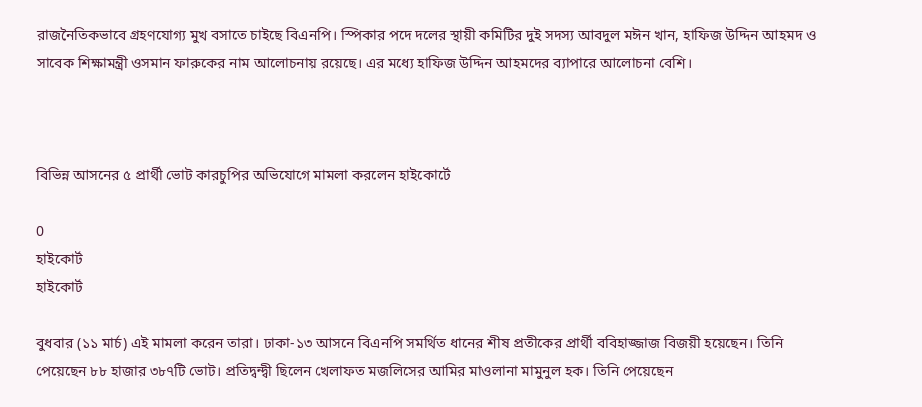রাজনৈতিকভাবে গ্রহণযোগ্য মুখ বসাতে চাইছে বিএনপি। স্পিকার পদে দলের স্থায়ী কমিটির দুই সদস্য আবদুল মঈন খান, হাফিজ উদ্দিন আহমদ ও সাবেক শিক্ষামন্ত্রী ওসমান ফারুকের নাম আলোচনায় রয়েছে। এর মধ্যে হাফিজ উদ্দিন আহমদের ব্যাপারে আলোচনা বেশি।



বিভিন্ন আসনের ৫ প্রার্থী ভোট কারচুপির অভিযোগে মামলা করলেন হাইকোর্টে

0
হাইকোর্ট
হাইকোর্ট

বুধবার (১১ মার্চ) এই মামলা করেন তারা। ঢাকা-১৩ আসনে বিএনপি সমর্থিত ধানের শীষ প্রতীকের প্রার্থী ববিহাজ্জাজ বিজয়ী হয়েছেন। তিনি পেয়েছেন ৮৮ হাজার ৩৮৭টি ভোট। প্রতিদ্বন্দ্বী ছিলেন খেলাফত মজলিসের আমির মাওলানা মামুনুল হক। তিনি পেয়েছেন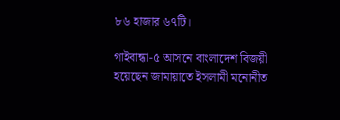৮৬ হাজার ৬৭টি।

গাইবান্ধা-৫ আসনে বাংলাদেশ বিজয়ী হয়েছেন জামায়াতে ইসলামী মনোনীত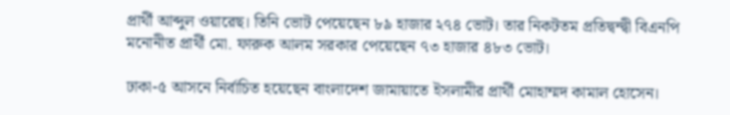প্রার্থী আব্দুল ওয়ারেছ। তিনি ভোট পেয়েছেন ৮৯ হাজার ২৭৪ ভোট। তার নিকটতম প্রতিদ্বন্দ্বী বিএনপি মনোনীত প্রার্থী মো. ফারুক আলম সরকার পেয়েছেন ৭৩ হাজার ৪৮৩ ভোট।

ঢাকা-৫ আসনে নির্বাচিত হয়েছেন বাংলাদেশ জামায়াতে ইসলামীর প্রার্থী মোহাম্মদ কামাল হোসেন।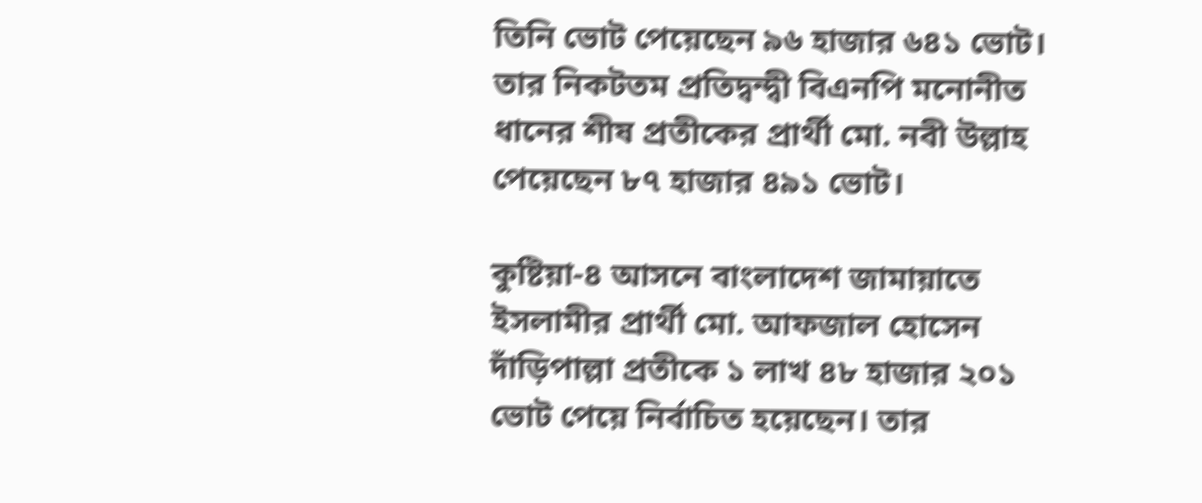তিনি ভোট পেয়েছেন ৯৬ হাজার ৬৪১ ভোট। তার নিকটতম প্রতিদ্বন্দ্বী বিএনপি মনোনীত ধানের শীষ প্রতীকের প্রার্থী মো. নবী উল্লাহ পেয়েছেন ৮৭ হাজার ৪৯১ ভোট।

কুষ্টিয়া-৪ আসনে বাংলাদেশ জামায়াতে ইসলামীর প্রার্থী মো. আফজাল হোসেন দাঁড়িপাল্লা প্রতীকে ১ লাখ ৪৮ হাজার ২০১ ভোট পেয়ে নির্বাচিত হয়েছেন। তার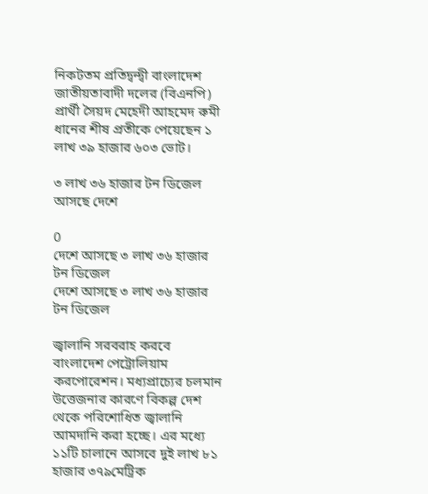নিকটতম প্রতিদ্বন্দ্বী বাংলাদেশ জাতীয়তাবাদী দলের (বিএনপি) প্রার্থী সৈয়দ মেহেদী আহমেদ রুমী ধানের শীষ প্রতীকে পেয়েছেন ১ লাখ ৩৯ হাজার ৬০৩ ভোট।

৩ লাখ ৩৬ হাজার টন ডিজেল আসছে দেশে

0
দেশে আসছে ৩ লাখ ৩৬ হাজার টন ডিজেল
দেশে আসছে ৩ লাখ ৩৬ হাজার টন ডিজেল

জ্বালানি সরবরাহ করবে বাংলাদেশ পেট্রোলিয়াম করপোরেশন। মধ্যপ্রাচ্যের চলমান উত্তেজনার কারণে বিকল্প দেশ থেকে পরিশোধিত জ্বালানি আমদানি করা হচ্ছে। এর মধ্যে ১১টি চালানে আসবে দুই লাখ ৮১ হাজার ৩৭৯মেট্রিক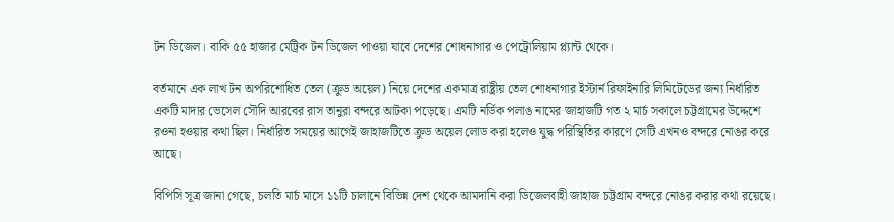টন ডিজেল। বাকি ৫৫ হাজার মেট্রিক টন ডিজেল পাওয়া যাবে দেশের শোধনাগার ও পেট্রোলিয়াম প্ল্যান্ট থেকে।

বর্তমানে এক লাখ টন অপরিশোধিত তেল (ক্রুড অয়েল) নিয়ে দেশের একমাত্র রাষ্ট্রীয় তেল শোধনাগার ইস্টার্ন রিফাইনারি লিমিটেডের জন্য নির্ধারিত একটি মাদার ভেসেল সৌদি আরবের রাস তানুরা বন্দরে আটকা পড়েছে। এমটি নর্ডিক পলাঙ নামের জাহাজটি গত ২ মার্চ সকালে চট্টগ্রামের উদ্দেশে রওনা হওয়ার কথা ছিল। নির্ধারিত সময়ের আগেই জাহাজটিতে ক্রুড অয়েল লোড করা হলেও যুদ্ধ পরিস্থিতির কারণে সেটি এখনও বন্দরে নোঙর করে আছে।

বিপিসি সূত্র জানা গেছে, চলতি মার্চ মাসে ১১টি চালানে বিভিন্ন দেশ থেকে আমদানি করা ডিজেলবাহী জাহাজ চট্টগ্রাম বন্দরে নোঙর করার কথা রয়েছে।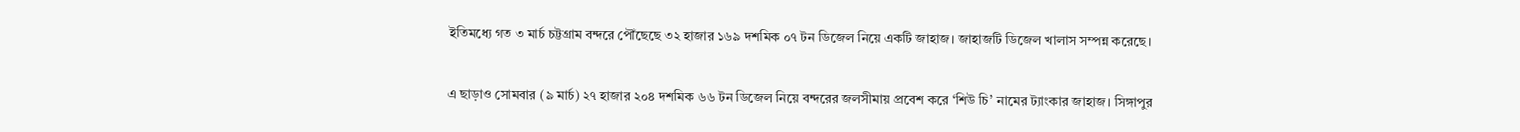ইতিমধ্যে গত ৩ মার্চ চট্টগ্রাম বন্দরে পৌঁছেছে ৩২ হাজার ১৬৯ দশমিক ০৭ টন ডিজেল নিয়ে একটি জাহাজ। জাহাজটি ডিজেল খালাস সম্পন্ন করেছে।

এ ছাড়াও সোমবার (৯ মার্চ) ২৭ হাজার ২০৪ দশমিক ৬৬ টন ডিজেল নিয়ে বন্দরের জলসীমায় প্রবেশ করে ‘শিউ চি’ নামের ট্যাংকার জাহাজ। সিঙ্গাপুর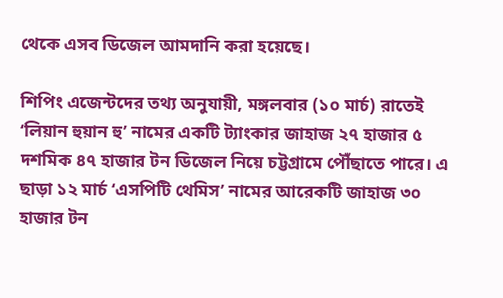থেকে এসব ডিজেল আমদানি করা হয়েছে।

শিপিং এজেন্টদের তথ্য অনুযায়ী, মঙ্গলবার (১০ মার্চ) রাতেই ‘লিয়ান হুয়ান হু’ নামের একটি ট্যাংকার জাহাজ ২৭ হাজার ৫ দশমিক ৪৭ হাজার টন ডিজেল নিয়ে চট্টগ্রামে পৌঁছাতে পারে। এ ছাড়া ১২ মার্চ ‘এসপিটি থেমিস’ নামের আরেকটি জাহাজ ৩০ হাজার টন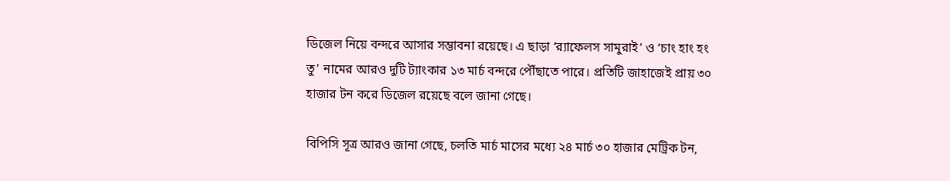ডিজেল নিয়ে বন্দরে আসার সম্ভাবনা রয়েছে। এ ছাড়া ‘র‍্যাফেলস সামুরাই’ ও ‘চাং হাং হং তু’ নামের আরও দুটি ট্যাংকার ১৩ মার্চ বন্দরে পৌঁছাতে পারে। প্রতিটি জাহাজেই প্রায় ৩০ হাজার টন করে ডিজেল রয়েছে বলে জানা গেছে।

বিপিসি সূত্র আরও জানা গেছে, চলতি মার্চ মাসের মধ্যে ২৪ মার্চ ৩০ হাজার মেট্রিক টন,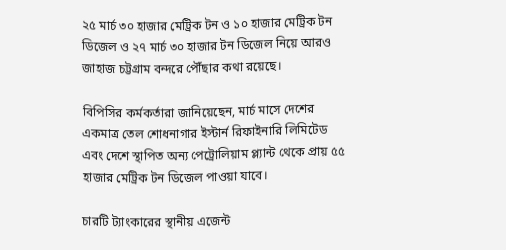২৫ মার্চ ৩০ হাজার মেট্রিক টন ও ১০ হাজার মেট্রিক টন ডিজেল ও ২৭ মার্চ ৩০ হাজার টন ডিজেল নিয়ে আরও জাহাজ চট্টগ্রাম বন্দরে পৌঁছার কথা রয়েছে।

বিপিসির কর্মকর্তারা জানিয়েছেন, মার্চ মাসে দেশের একমাত্র তেল শোধনাগার ইস্টার্ন রিফাইনারি লিমিটেড এবং দেশে স্থাপিত অন্য পেট্রোলিয়াম প্ল্যান্ট থেকে প্রায় ৫৫ হাজার মেট্রিক টন ডিজেল পাওয়া যাবে।

চারটি ট্যাংকারের স্থানীয় এজেন্ট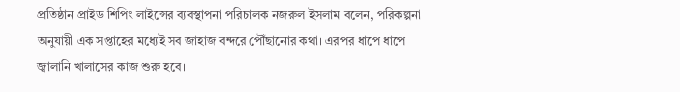প্রতিষ্ঠান প্রাইড শিপিং লাইন্সের ব্যবস্থাপনা পরিচালক নজরুল ইসলাম বলেন, পরিকল্পনা অনুযায়ী এক সপ্তাহের মধ্যেই সব জাহাজ বন্দরে পৌঁছানোর কথা। এরপর ধাপে ধাপে জ্বালানি খালাসের কাজ শুরু হবে।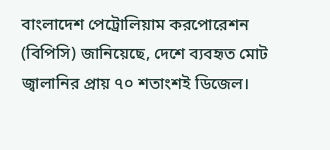বাংলাদেশ পেট্রোলিয়াম করপোরেশন (বিপিসি) জানিয়েছে, দেশে ব্যবহৃত মোট জ্বালানির প্রায় ৭০ শতাংশই ডিজেল।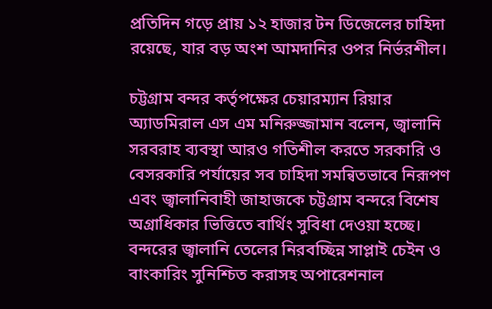প্রতিদিন গড়ে প্রায় ১২ হাজার টন ডিজেলের চাহিদা রয়েছে, যার বড় অংশ আমদানির ওপর নির্ভরশীল।

চট্টগ্রাম বন্দর কর্তৃপক্ষের চেয়ারম্যান রিয়ার অ্যাডমিরাল এস এম মনিরুজ্জামান বলেন, জ্বালানি সরবরাহ ব্যবস্থা আরও গতিশীল করতে সরকারি ও বেসরকারি পর্যায়ের সব চাহিদা সমন্বিতভাবে নিরূপণ এবং জ্বালানিবাহী জাহাজকে চট্টগ্রাম বন্দরে বিশেষ অগ্রাধিকার ভিত্তিতে বার্থিং সুবিধা দেওয়া হচ্ছে। বন্দরের জ্বালানি তেলের নিরবচ্ছিন্ন সাপ্লাই চেইন ও বাংকারিং সুনিশ্চিত করাসহ অপারেশনাল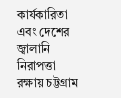কার্যকারিতা এবং দেশের জ্বালানি নিরাপত্তা রক্ষায় চট্টগ্রাম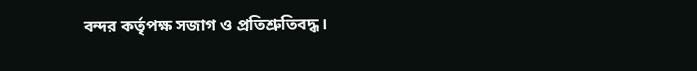বন্দর কর্তৃপক্ষ সজাগ ও প্রতিশ্রুতিবদ্ধ।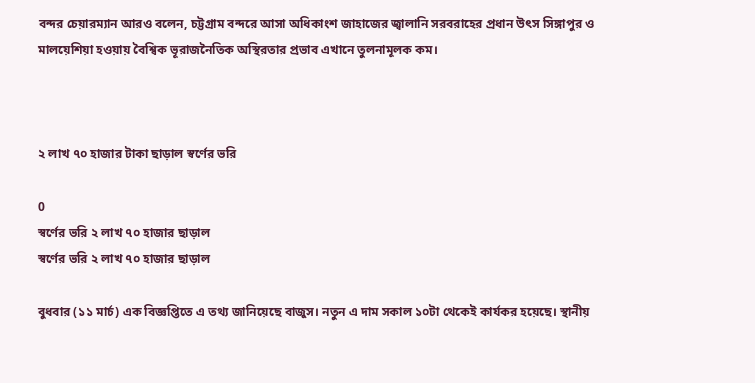বন্দর চেয়ারম্যান আরও বলেন, চট্টগ্রাম বন্দরে আসা অধিকাংশ জাহাজের জ্বালানি সরবরাহের প্রধান উৎস সিঙ্গাপুর ও মালয়েশিয়া হওয়ায় বৈশ্বিক ভূরাজনৈতিক অস্থিরতার প্রভাব এখানে তুলনামূলক কম।



২ লাখ ৭০ হাজার টাকা ছাড়াল স্বর্ণের ভরি

0
স্বর্ণের ভরি ২ লাখ ৭০ হাজার ছাড়াল
স্বর্ণের ভরি ২ লাখ ৭০ হাজার ছাড়াল

বুধবার (১১ মার্চ) এক বিজ্ঞপ্তিতে এ তথ্য জানিয়েছে বাজুস। নতুন এ দাম সকাল ১০টা থেকেই কার্যকর হয়েছে। স্থানীয়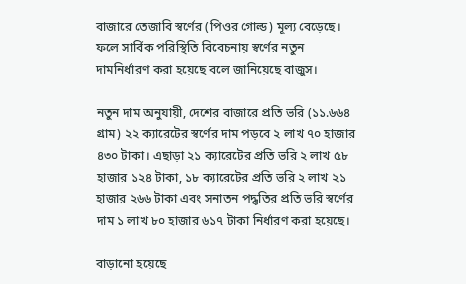বাজারে তেজাবি স্বর্ণের (পিওর গোল্ড) মূল্য বেড়েছে। ফলে সার্বিক পরিস্থিতি বিবেচনায় স্বর্ণের নতুন দামনির্ধারণ করা হয়েছে বলে জানিয়েছে বাজুস।

নতুন দাম অনুযায়ী, দেশের বাজারে প্রতি ভরি (১১.৬৬৪ গ্রাম) ২২ ক্যারেটের স্বর্ণের দাম পড়বে ২ লাখ ৭০ হাজার ৪৩০ টাকা। এছাড়া ২১ ক্যারেটের প্রতি ভরি ২ লাখ ৫৮ হাজার ১২৪ টাকা, ১৮ ক্যারেটের প্রতি ভরি ২ লাখ ২১ হাজার ২৬৬ টাকা এবং সনাতন পদ্ধতির প্রতি ভরি স্বর্ণের দাম ১ লাখ ৮০ হাজার ৬১৭ টাকা নির্ধারণ করা হয়েছে।

বাড়ানো হয়েছে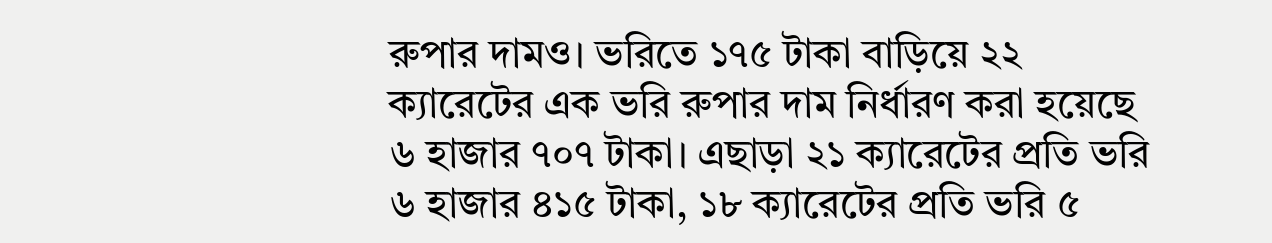রুপার দামও। ভরিতে ১৭৫ টাকা বাড়িয়ে ২২ ক্যারেটের এক ভরি রুপার দাম নির্ধারণ করা হয়েছে ৬ হাজার ৭০৭ টাকা। এছাড়া ২১ ক্যারেটের প্রতি ভরি ৬ হাজার ৪১৫ টাকা, ১৮ ক্যারেটের প্রতি ভরি ৫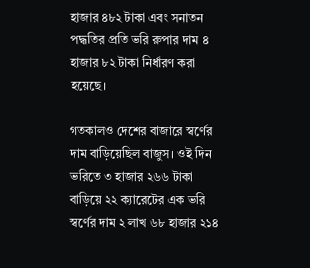হাজার ৪৮২ টাকা এবং সনাতন পদ্ধতির প্রতি ভরি রুপার দাম ৪ হাজার ৮২ টাকা নির্ধারণ করা হয়েছে।

গতকালও দেশের বাজারে স্বর্ণের দাম বাড়িয়েছিল বাজুস। ওই দিন ভরিতে ৩ হাজার ২৬৬ টাকা বাড়িয়ে ২২ ক্যারেটের এক ভরি স্বর্ণের দাম ২ লাখ ৬৮ হাজার ২১৪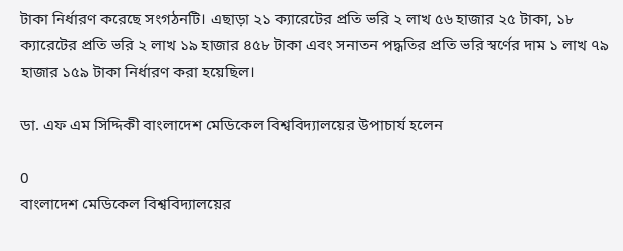টাকা নির্ধারণ করেছে সংগঠনটি। এছাড়া ২১ ক্যারেটের প্রতি ভরি ২ লাখ ৫৬ হাজার ২৫ টাকা, ১৮ ক্যারেটের প্রতি ভরি ২ লাখ ১৯ হাজার ৪৫৮ টাকা এবং সনাতন পদ্ধতির প্রতি ভরি স্বর্ণের দাম ১ লাখ ৭৯ হাজার ১৫৯ টাকা নির্ধারণ করা হয়েছিল।

ডা. এফ এম সিদ্দিকী বাংলাদেশ মেডিকেল বিশ্ববিদ্যালয়ের উপাচার্য হলেন

0
বাংলাদেশ মেডিকেল বিশ্ববিদ্যালয়ের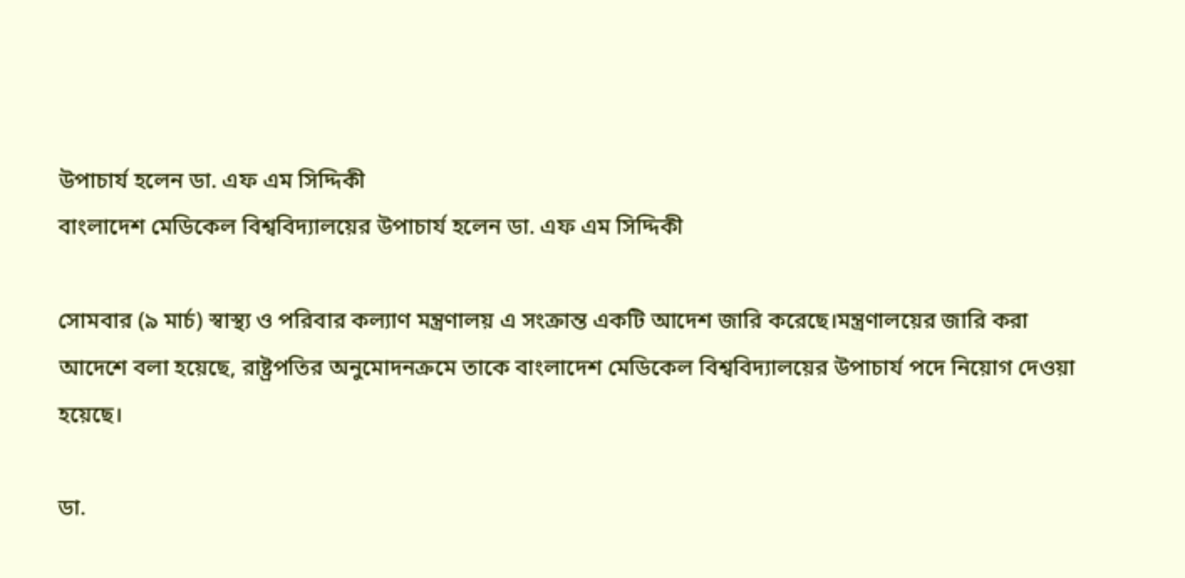উপাচার্য হলেন ডা. এফ এম সিদ্দিকী
বাংলাদেশ মেডিকেল বিশ্ববিদ্যালয়ের উপাচার্য হলেন ডা. এফ এম সিদ্দিকী

সোমবার (৯ মার্চ) স্বাস্থ্য ও পরিবার কল্যাণ মন্ত্রণালয় এ সংক্রান্ত একটি আদেশ জারি করেছে।মন্ত্রণালয়ের জারি করা আদেশে বলা হয়েছে, রাষ্ট্রপতির অনুমোদনক্রমে তাকে বাংলাদেশ মেডিকেল বিশ্ববিদ্যালয়ের উপাচার্য পদে নিয়োগ দেওয়া হয়েছে।

ডা.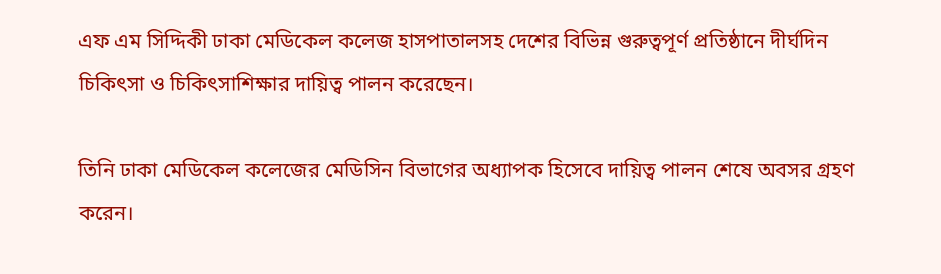এফ এম সিদ্দিকী ঢাকা মেডিকেল কলেজ হাসপাতালসহ দেশের বিভিন্ন গুরুত্বপূর্ণ প্রতিষ্ঠানে দীর্ঘদিন চিকিৎসা ও চিকিৎসাশিক্ষার দায়িত্ব পালন করেছেন।

তিনি ঢাকা মেডিকেল কলেজের মেডিসিন বিভাগের অধ্যাপক হিসেবে দায়িত্ব পালন শেষে অবসর গ্রহণ করেন।